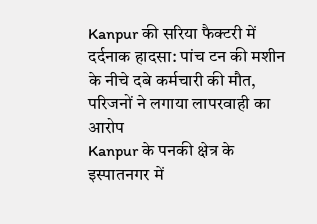Kanpur की सरिया फैक्टरी में दर्दनाक हादसा: पांच टन की मशीन के नीचे दबे कर्मचारी की मौत, परिजनों ने लगाया लापरवाही का आरोप
Kanpur के पनकी क्षेत्र के इस्पातनगर में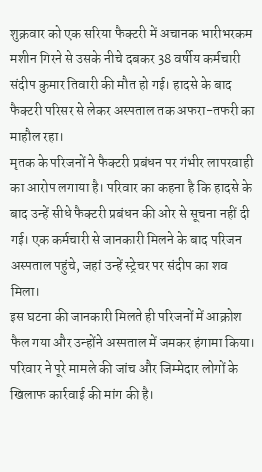शुक्रवार को एक सरिया फैक्टरी में अचानक भारीभरकम मशीन गिरने से उसके नीचे दबकर 38 वर्षीय कर्मचारी संदीप कुमार तिवारी की मौत हो गई। हादसे के बाद फैक्टरी परिसर से लेकर अस्पताल तक अफरा-तफरी का माहौल रहा।
मृतक के परिजनों ने फैक्टरी प्रबंधन पर गंभीर लापरवाही का आरोप लगाया है। परिवार का कहना है कि हादसे के बाद उन्हें सीधे फैक्टरी प्रबंधन की ओर से सूचना नहीं दी गई। एक कर्मचारी से जानकारी मिलने के बाद परिजन अस्पताल पहुंचे, जहां उन्हें स्ट्रेचर पर संदीप का शव मिला।
इस घटना की जानकारी मिलते ही परिजनों में आक्रोश फैल गया और उन्होंने अस्पताल में जमकर हंगामा किया। परिवार ने पूरे मामले की जांच और जिम्मेदार लोगों के खिलाफ कार्रवाई की मांग की है।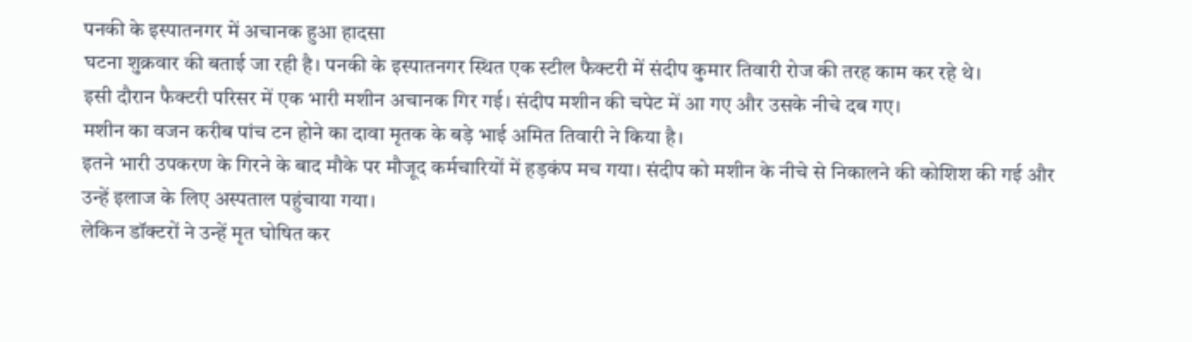पनकी के इस्पातनगर में अचानक हुआ हादसा
घटना शुक्रवार की बताई जा रही है। पनकी के इस्पातनगर स्थित एक स्टील फैक्टरी में संदीप कुमार तिवारी रोज की तरह काम कर रहे थे।
इसी दौरान फैक्टरी परिसर में एक भारी मशीन अचानक गिर गई। संदीप मशीन की चपेट में आ गए और उसके नीचे दब गए।
मशीन का वजन करीब पांच टन होने का दावा मृतक के बड़े भाई अमित तिवारी ने किया है।
इतने भारी उपकरण के गिरने के बाद मौके पर मौजूद कर्मचारियों में हड़कंप मच गया। संदीप को मशीन के नीचे से निकालने की कोशिश की गई और उन्हें इलाज के लिए अस्पताल पहुंचाया गया।
लेकिन डॉक्टरों ने उन्हें मृत घोषित कर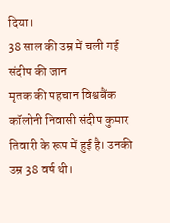दिया।
38 साल की उम्र में चली गई संदीप की जान
मृतक की पहचान विश्वबैंक कॉलोनी निवासी संदीप कुमार तिवारी के रूप में हुई है। उनकी उम्र 38 वर्ष थी।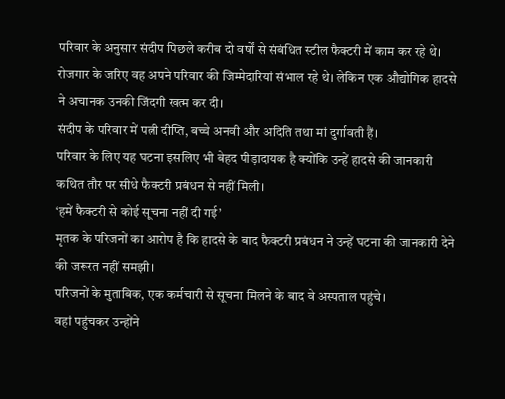परिवार के अनुसार संदीप पिछले करीब दो वर्षों से संबंधित स्टील फैक्टरी में काम कर रहे थे।
रोजगार के जरिए वह अपने परिवार की जिम्मेदारियां संभाल रहे थे। लेकिन एक औद्योगिक हादसे ने अचानक उनकी जिंदगी खत्म कर दी।
संदीप के परिवार में पत्नी दीप्ति, बच्चे अनवी और अदिति तथा मां दुर्गावती हैं।
परिवार के लिए यह घटना इसलिए भी बेहद पीड़ादायक है क्योंकि उन्हें हादसे की जानकारी कथित तौर पर सीधे फैक्टरी प्रबंधन से नहीं मिली।
‘हमें फैक्टरी से कोई सूचना नहीं दी गई’
मृतक के परिजनों का आरोप है कि हादसे के बाद फैक्टरी प्रबंधन ने उन्हें घटना की जानकारी देने की जरूरत नहीं समझी।
परिजनों के मुताबिक, एक कर्मचारी से सूचना मिलने के बाद वे अस्पताल पहुंचे।
वहां पहुंचकर उन्होंने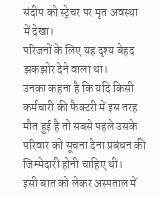संदीप को स्ट्रेचर पर मृत अवस्था में देखा।
परिजनों के लिए यह दृश्य बेहद झकझोर देने वाला था।
उनका कहना है कि यदि किसी कर्मचारी की फैक्टरी में इस तरह मौत हुई है तो सबसे पहले उसके परिवार को सूचना देना प्रबंधन की जिम्मेदारी होनी चाहिए थी।
इसी बात को लेकर अस्पताल में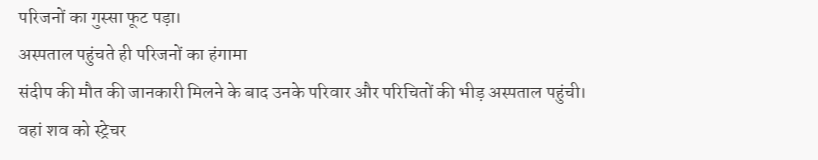परिजनों का गुस्सा फूट पड़ा।
अस्पताल पहुंचते ही परिजनों का हंगामा
संदीप की मौत की जानकारी मिलने के बाद उनके परिवार और परिचितों की भीड़ अस्पताल पहुंची।
वहां शव को स्ट्रेचर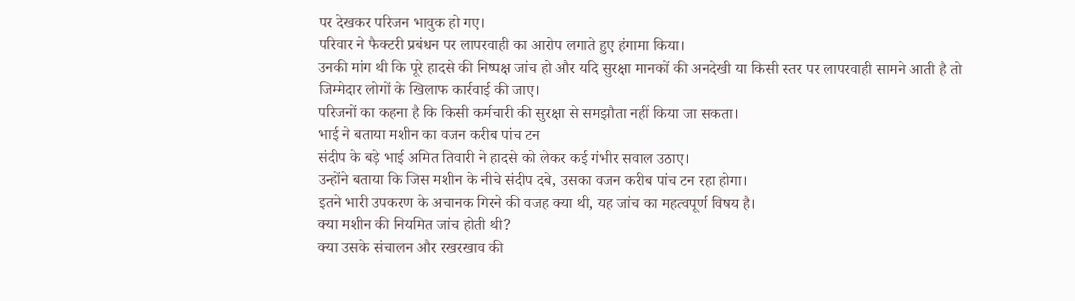पर देखकर परिजन भावुक हो गए।
परिवार ने फैक्टरी प्रबंधन पर लापरवाही का आरोप लगाते हुए हंगामा किया।
उनकी मांग थी कि पूरे हादसे की निष्पक्ष जांच हो और यदि सुरक्षा मानकों की अनदेखी या किसी स्तर पर लापरवाही सामने आती है तो जिम्मेदार लोगों के खिलाफ कार्रवाई की जाए।
परिजनों का कहना है कि किसी कर्मचारी की सुरक्षा से समझौता नहीं किया जा सकता।
भाई ने बताया मशीन का वजन करीब पांच टन
संदीप के बड़े भाई अमित तिवारी ने हादसे को लेकर कई गंभीर सवाल उठाए।
उन्होंने बताया कि जिस मशीन के नीचे संदीप दबे, उसका वजन करीब पांच टन रहा होगा।
इतने भारी उपकरण के अचानक गिरने की वजह क्या थी, यह जांच का महत्वपूर्ण विषय है।
क्या मशीन की नियमित जांच होती थी?
क्या उसके संचालन और रखरखाव की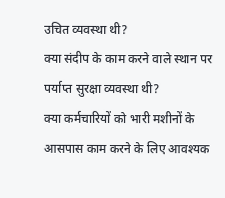उचित व्यवस्था थी?
क्या संदीप के काम करने वाले स्थान पर पर्याप्त सुरक्षा व्यवस्था थी?
क्या कर्मचारियों को भारी मशीनों के आसपास काम करने के लिए आवश्यक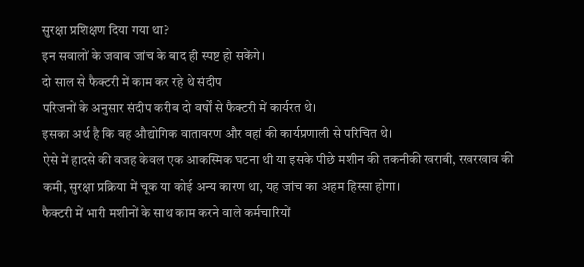सुरक्षा प्रशिक्षण दिया गया था?
इन सवालों के जवाब जांच के बाद ही स्पष्ट हो सकेंगे।
दो साल से फैक्टरी में काम कर रहे थे संदीप
परिजनों के अनुसार संदीप करीब दो वर्षों से फैक्टरी में कार्यरत थे।
इसका अर्थ है कि वह औद्योगिक वातावरण और वहां की कार्यप्रणाली से परिचित थे।
ऐसे में हादसे की वजह केवल एक आकस्मिक घटना थी या इसके पीछे मशीन की तकनीकी खराबी, रखरखाव की कमी, सुरक्षा प्रक्रिया में चूक या कोई अन्य कारण था, यह जांच का अहम हिस्सा होगा।
फैक्टरी में भारी मशीनों के साथ काम करने वाले कर्मचारियों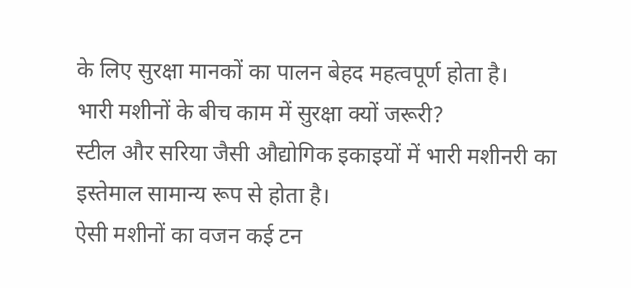के लिए सुरक्षा मानकों का पालन बेहद महत्वपूर्ण होता है।
भारी मशीनों के बीच काम में सुरक्षा क्यों जरूरी?
स्टील और सरिया जैसी औद्योगिक इकाइयों में भारी मशीनरी का इस्तेमाल सामान्य रूप से होता है।
ऐसी मशीनों का वजन कई टन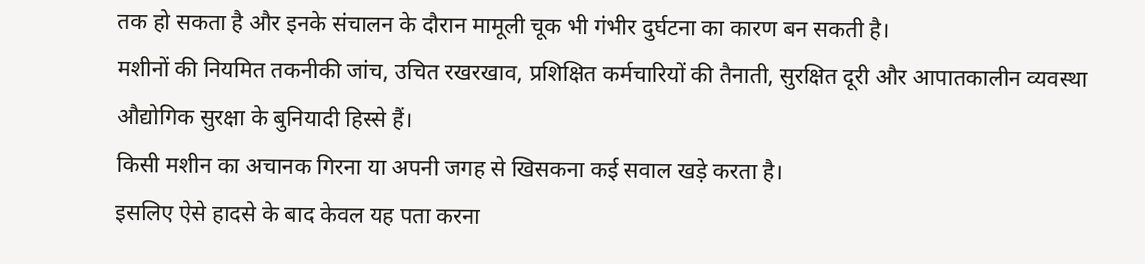तक हो सकता है और इनके संचालन के दौरान मामूली चूक भी गंभीर दुर्घटना का कारण बन सकती है।
मशीनों की नियमित तकनीकी जांच, उचित रखरखाव, प्रशिक्षित कर्मचारियों की तैनाती, सुरक्षित दूरी और आपातकालीन व्यवस्था औद्योगिक सुरक्षा के बुनियादी हिस्से हैं।
किसी मशीन का अचानक गिरना या अपनी जगह से खिसकना कई सवाल खड़े करता है।
इसलिए ऐसे हादसे के बाद केवल यह पता करना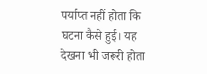पर्याप्त नहीं होता कि घटना कैसे हुई। यह देखना भी जरूरी होता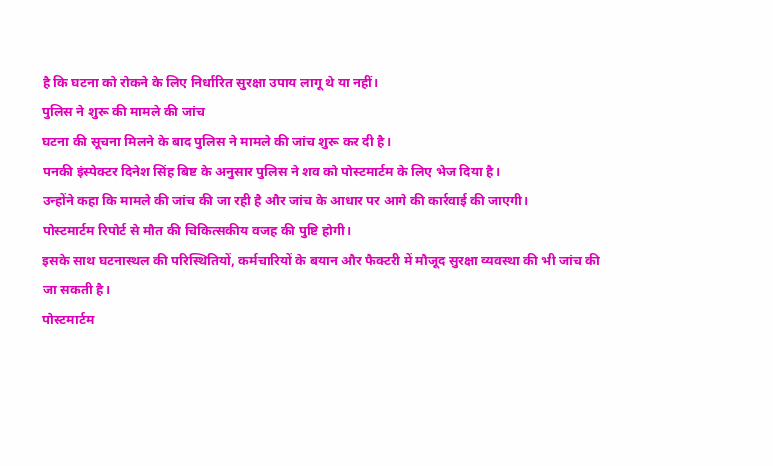है कि घटना को रोकने के लिए निर्धारित सुरक्षा उपाय लागू थे या नहीं।
पुलिस ने शुरू की मामले की जांच
घटना की सूचना मिलने के बाद पुलिस ने मामले की जांच शुरू कर दी है।
पनकी इंस्पेक्टर दिनेश सिंह बिष्ट के अनुसार पुलिस ने शव को पोस्टमार्टम के लिए भेज दिया है।
उन्होंने कहा कि मामले की जांच की जा रही है और जांच के आधार पर आगे की कार्रवाई की जाएगी।
पोस्टमार्टम रिपोर्ट से मौत की चिकित्सकीय वजह की पुष्टि होगी।
इसके साथ घटनास्थल की परिस्थितियों, कर्मचारियों के बयान और फैक्टरी में मौजूद सुरक्षा व्यवस्था की भी जांच की जा सकती है।
पोस्टमार्टम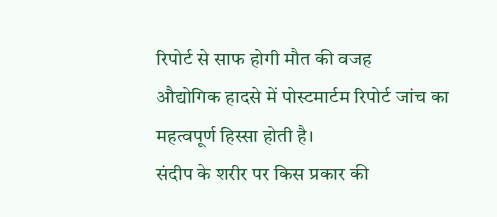रिपोर्ट से साफ होगी मौत की वजह
औद्योगिक हादसे में पोस्टमार्टम रिपोर्ट जांच का महत्वपूर्ण हिस्सा होती है।
संदीप के शरीर पर किस प्रकार की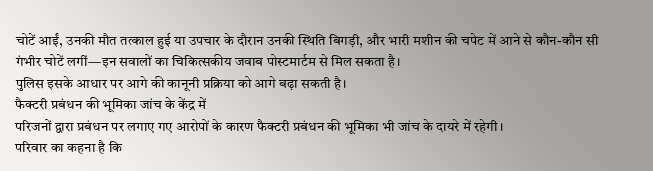चोटें आईं, उनकी मौत तत्काल हुई या उपचार के दौरान उनकी स्थिति बिगड़ी, और भारी मशीन की चपेट में आने से कौन-कौन सी गंभीर चोटें लगीं—इन सवालों का चिकित्सकीय जवाब पोस्टमार्टम से मिल सकता है।
पुलिस इसके आधार पर आगे की कानूनी प्रक्रिया को आगे बढ़ा सकती है।
फैक्टरी प्रबंधन की भूमिका जांच के केंद्र में
परिजनों द्वारा प्रबंधन पर लगाए गए आरोपों के कारण फैक्टरी प्रबंधन की भूमिका भी जांच के दायरे में रहेगी।
परिवार का कहना है कि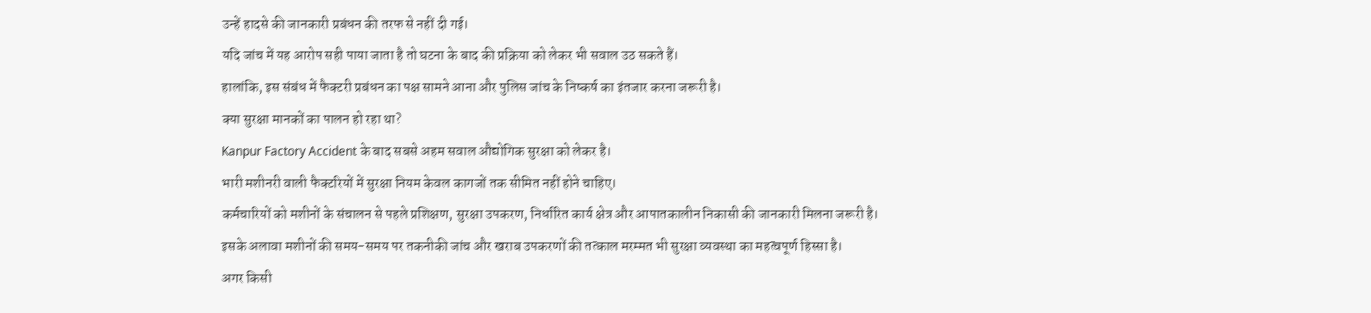उन्हें हादसे की जानकारी प्रबंधन की तरफ से नहीं दी गई।
यदि जांच में यह आरोप सही पाया जाता है तो घटना के बाद की प्रक्रिया को लेकर भी सवाल उठ सकते हैं।
हालांकि, इस संबंध में फैक्टरी प्रबंधन का पक्ष सामने आना और पुलिस जांच के निष्कर्ष का इंतजार करना जरूरी है।
क्या सुरक्षा मानकों का पालन हो रहा था?
Kanpur Factory Accident के बाद सबसे अहम सवाल औद्योगिक सुरक्षा को लेकर है।
भारी मशीनरी वाली फैक्टरियों में सुरक्षा नियम केवल कागजों तक सीमित नहीं होने चाहिए।
कर्मचारियों को मशीनों के संचालन से पहले प्रशिक्षण, सुरक्षा उपकरण, निर्धारित कार्य क्षेत्र और आपातकालीन निकासी की जानकारी मिलना जरूरी है।
इसके अलावा मशीनों की समय-समय पर तकनीकी जांच और खराब उपकरणों की तत्काल मरम्मत भी सुरक्षा व्यवस्था का महत्वपूर्ण हिस्सा है।
अगर किसी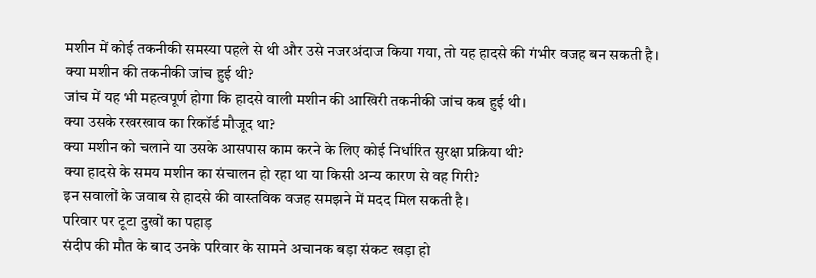मशीन में कोई तकनीकी समस्या पहले से थी और उसे नजरअंदाज किया गया, तो यह हादसे की गंभीर वजह बन सकती है।
क्या मशीन की तकनीकी जांच हुई थी?
जांच में यह भी महत्वपूर्ण होगा कि हादसे वाली मशीन की आखिरी तकनीकी जांच कब हुई थी।
क्या उसके रखरखाव का रिकॉर्ड मौजूद था?
क्या मशीन को चलाने या उसके आसपास काम करने के लिए कोई निर्धारित सुरक्षा प्रक्रिया थी?
क्या हादसे के समय मशीन का संचालन हो रहा था या किसी अन्य कारण से वह गिरी?
इन सवालों के जवाब से हादसे की वास्तविक वजह समझने में मदद मिल सकती है।
परिवार पर टूटा दुखों का पहाड़
संदीप की मौत के बाद उनके परिवार के सामने अचानक बड़ा संकट खड़ा हो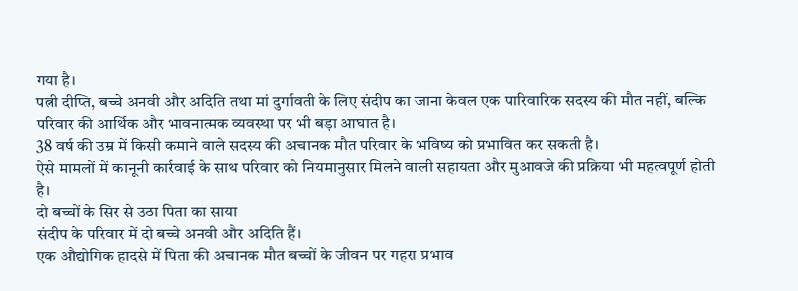गया है।
पत्नी दीप्ति, बच्चे अनवी और अदिति तथा मां दुर्गावती के लिए संदीप का जाना केवल एक पारिवारिक सदस्य की मौत नहीं, बल्कि परिवार की आर्थिक और भावनात्मक व्यवस्था पर भी बड़ा आघात है।
38 वर्ष की उम्र में किसी कमाने वाले सदस्य की अचानक मौत परिवार के भविष्य को प्रभावित कर सकती है।
ऐसे मामलों में कानूनी कार्रवाई के साथ परिवार को नियमानुसार मिलने वाली सहायता और मुआवजे की प्रक्रिया भी महत्वपूर्ण होती है।
दो बच्चों के सिर से उठा पिता का साया
संदीप के परिवार में दो बच्चे अनवी और अदिति हैं।
एक औद्योगिक हादसे में पिता की अचानक मौत बच्चों के जीवन पर गहरा प्रभाव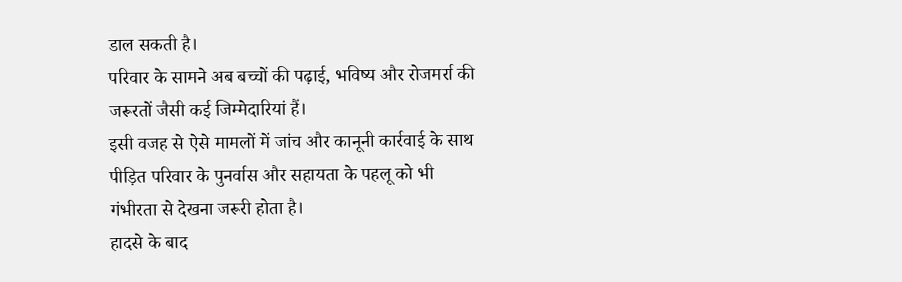डाल सकती है।
परिवार के सामने अब बच्चों की पढ़ाई, भविष्य और रोजमर्रा की जरूरतों जैसी कई जिम्मेदारियां हैं।
इसी वजह से ऐसे मामलों में जांच और कानूनी कार्रवाई के साथ पीड़ित परिवार के पुनर्वास और सहायता के पहलू को भी गंभीरता से देखना जरूरी होता है।
हादसे के बाद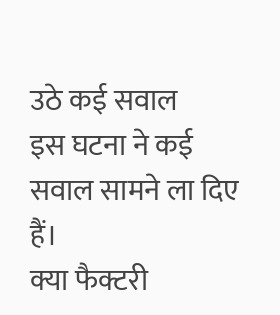उठे कई सवाल
इस घटना ने कई सवाल सामने ला दिए हैं।
क्या फैक्टरी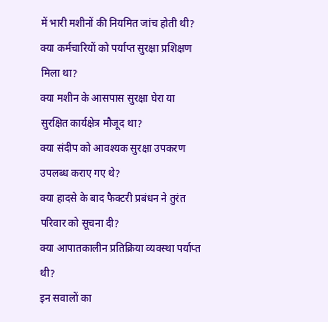में भारी मशीनों की नियमित जांच होती थी?
क्या कर्मचारियों को पर्याप्त सुरक्षा प्रशिक्षण मिला था?
क्या मशीन के आसपास सुरक्षा घेरा या सुरक्षित कार्यक्षेत्र मौजूद था?
क्या संदीप को आवश्यक सुरक्षा उपकरण उपलब्ध कराए गए थे?
क्या हादसे के बाद फैक्टरी प्रबंधन ने तुरंत परिवार को सूचना दी?
क्या आपातकालीन प्रतिक्रिया व्यवस्था पर्याप्त थी?
इन सवालों का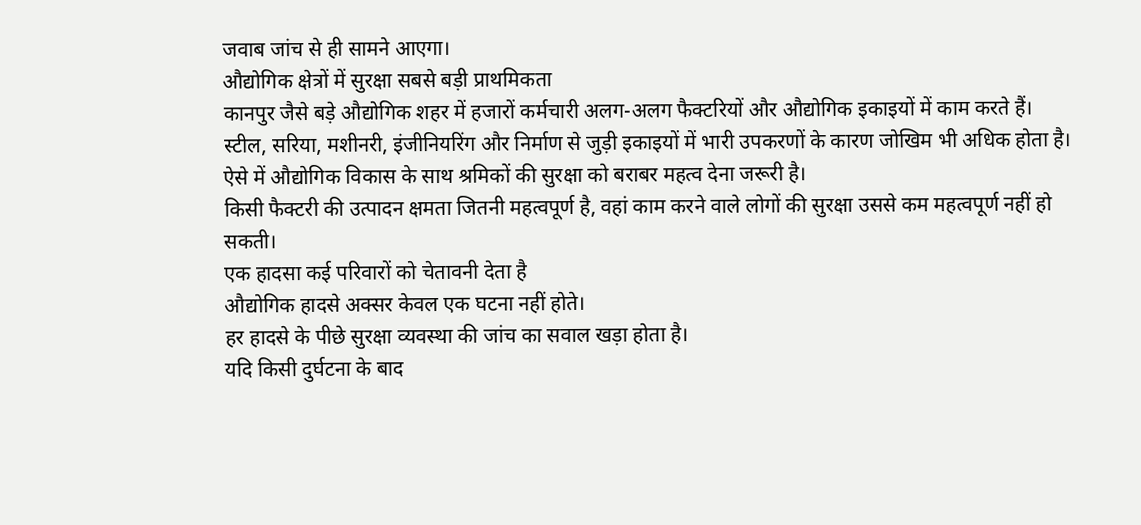जवाब जांच से ही सामने आएगा।
औद्योगिक क्षेत्रों में सुरक्षा सबसे बड़ी प्राथमिकता
कानपुर जैसे बड़े औद्योगिक शहर में हजारों कर्मचारी अलग-अलग फैक्टरियों और औद्योगिक इकाइयों में काम करते हैं।
स्टील, सरिया, मशीनरी, इंजीनियरिंग और निर्माण से जुड़ी इकाइयों में भारी उपकरणों के कारण जोखिम भी अधिक होता है।
ऐसे में औद्योगिक विकास के साथ श्रमिकों की सुरक्षा को बराबर महत्व देना जरूरी है।
किसी फैक्टरी की उत्पादन क्षमता जितनी महत्वपूर्ण है, वहां काम करने वाले लोगों की सुरक्षा उससे कम महत्वपूर्ण नहीं हो सकती।
एक हादसा कई परिवारों को चेतावनी देता है
औद्योगिक हादसे अक्सर केवल एक घटना नहीं होते।
हर हादसे के पीछे सुरक्षा व्यवस्था की जांच का सवाल खड़ा होता है।
यदि किसी दुर्घटना के बाद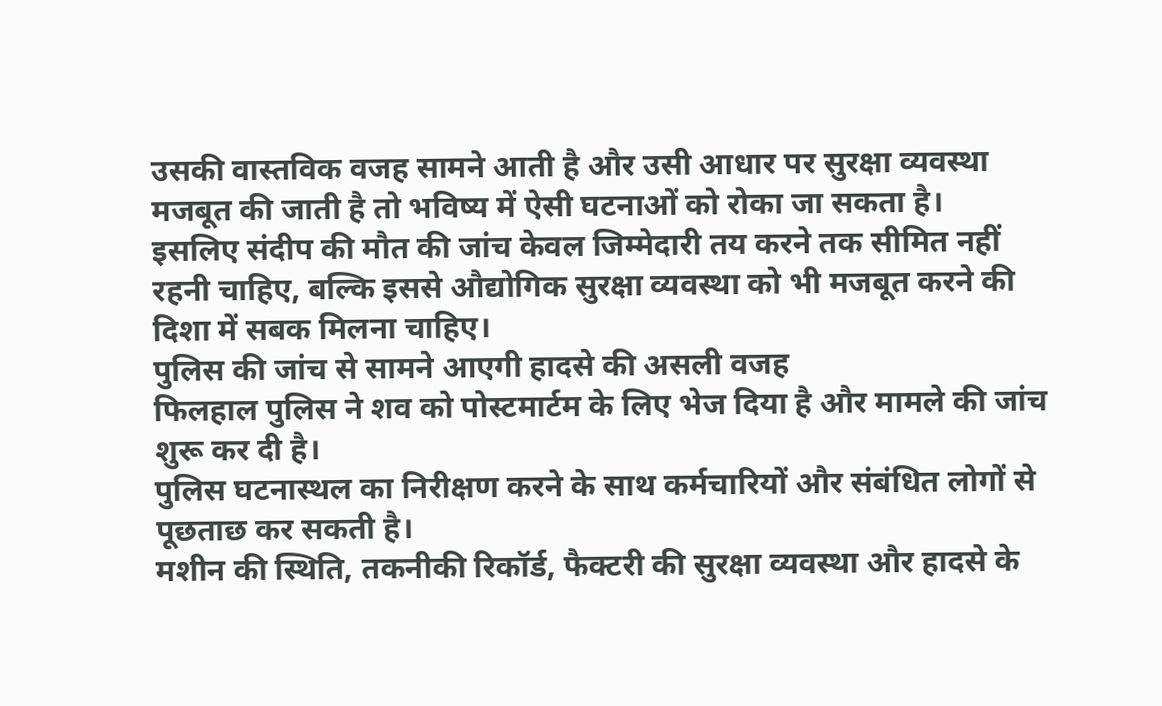उसकी वास्तविक वजह सामने आती है और उसी आधार पर सुरक्षा व्यवस्था मजबूत की जाती है तो भविष्य में ऐसी घटनाओं को रोका जा सकता है।
इसलिए संदीप की मौत की जांच केवल जिम्मेदारी तय करने तक सीमित नहीं रहनी चाहिए, बल्कि इससे औद्योगिक सुरक्षा व्यवस्था को भी मजबूत करने की दिशा में सबक मिलना चाहिए।
पुलिस की जांच से सामने आएगी हादसे की असली वजह
फिलहाल पुलिस ने शव को पोस्टमार्टम के लिए भेज दिया है और मामले की जांच शुरू कर दी है।
पुलिस घटनास्थल का निरीक्षण करने के साथ कर्मचारियों और संबंधित लोगों से पूछताछ कर सकती है।
मशीन की स्थिति, तकनीकी रिकॉर्ड, फैक्टरी की सुरक्षा व्यवस्था और हादसे के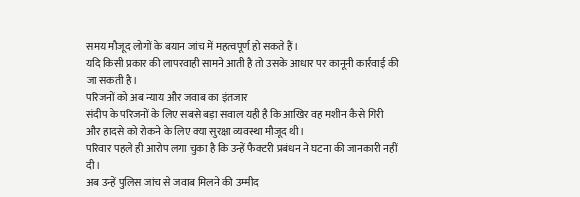समय मौजूद लोगों के बयान जांच में महत्वपूर्ण हो सकते हैं।
यदि किसी प्रकार की लापरवाही सामने आती है तो उसके आधार पर कानूनी कार्रवाई की जा सकती है।
परिजनों को अब न्याय और जवाब का इंतजार
संदीप के परिजनों के लिए सबसे बड़ा सवाल यही है कि आखिर वह मशीन कैसे गिरी और हादसे को रोकने के लिए क्या सुरक्षा व्यवस्था मौजूद थी।
परिवार पहले ही आरोप लगा चुका है कि उन्हें फैक्टरी प्रबंधन ने घटना की जानकारी नहीं दी।
अब उन्हें पुलिस जांच से जवाब मिलने की उम्मीद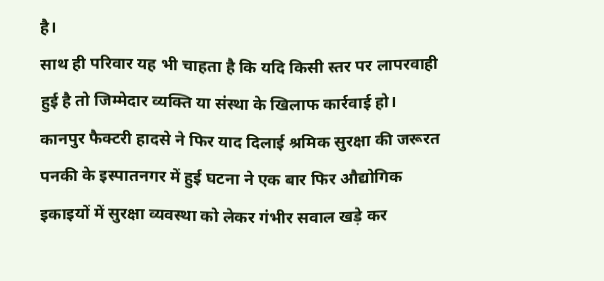है।
साथ ही परिवार यह भी चाहता है कि यदि किसी स्तर पर लापरवाही हुई है तो जिम्मेदार व्यक्ति या संस्था के खिलाफ कार्रवाई हो।
कानपुर फैक्टरी हादसे ने फिर याद दिलाई श्रमिक सुरक्षा की जरूरत
पनकी के इस्पातनगर में हुई घटना ने एक बार फिर औद्योगिक इकाइयों में सुरक्षा व्यवस्था को लेकर गंभीर सवाल खड़े कर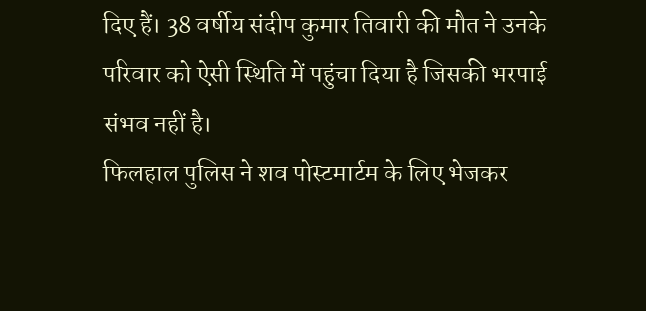दिए हैं। 38 वर्षीय संदीप कुमार तिवारी की मौत ने उनके परिवार को ऐसी स्थिति में पहुंचा दिया है जिसकी भरपाई संभव नहीं है।
फिलहाल पुलिस ने शव पोस्टमार्टम के लिए भेजकर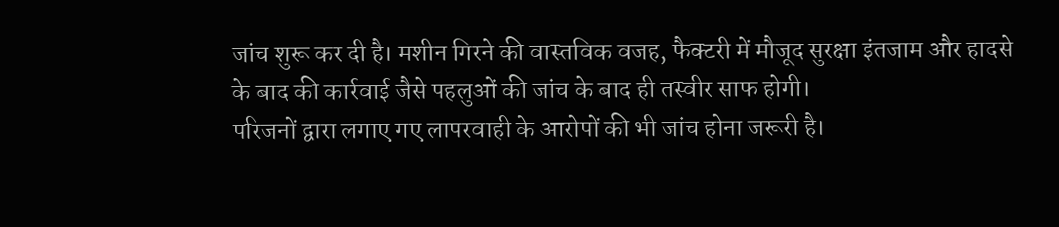जांच शुरू कर दी है। मशीन गिरने की वास्तविक वजह, फैक्टरी में मौजूद सुरक्षा इंतजाम और हादसे के बाद की कार्रवाई जैसे पहलुओं की जांच के बाद ही तस्वीर साफ होगी।
परिजनों द्वारा लगाए गए लापरवाही के आरोपों की भी जांच होना जरूरी है।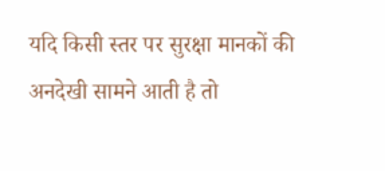यदि किसी स्तर पर सुरक्षा मानकों की अनदेखी सामने आती है तो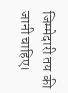जिम्मेदारी तय की जानी चाहिए।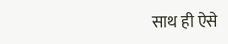साथ ही ऐसे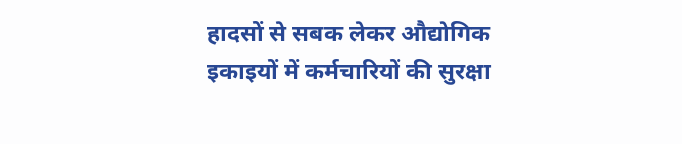हादसों से सबक लेकर औद्योगिक इकाइयों में कर्मचारियों की सुरक्षा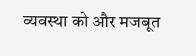व्यवस्था को और मजबूत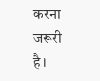करना जरूरी है।